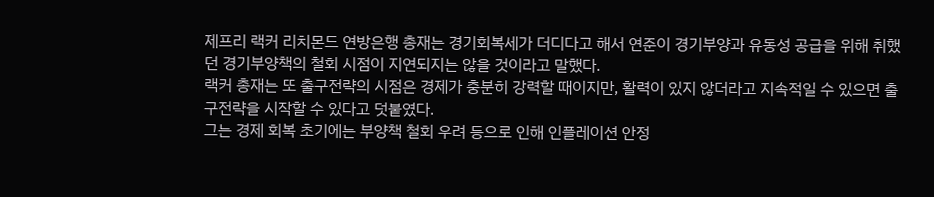제프리 랙커 리치몬드 연방은행 총재는 경기회복세가 더디다고 해서 연준이 경기부양과 유동성 공급을 위해 취했던 경기부양책의 철회 시점이 지연되지는 않을 것이라고 말했다.
랙커 총재는 또 출구전략의 시점은 경제가 충분히 강력할 때이지만, 활력이 있지 않더라고 지속적일 수 있으면 출구전략을 시작할 수 있다고 덧붙였다.
그는 경제 회복 초기에는 부양책 철회 우려 등으로 인해 인플레이션 안정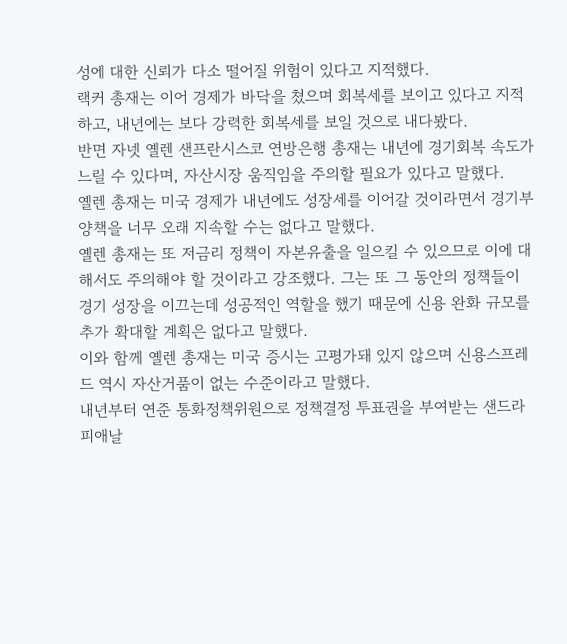성에 대한 신뢰가 다소 떨어질 위험이 있다고 지적했다.
랙커 총재는 이어 경제가 바닥을 쳤으며 회복세를 보이고 있다고 지적하고, 내년에는 보다 강력한 회복세를 보일 것으로 내다봤다.
반면 자넷 옐렌 샌프란시스코 연방은행 총재는 내년에 경기회복 속도가 느릴 수 있다며, 자산시장 움직임을 주의할 필요가 있다고 말했다.
옐렌 총재는 미국 경제가 내년에도 성장세를 이어갈 것이라면서 경기부양책을 너무 오래 지속할 수는 없다고 말했다.
옐렌 총재는 또 저금리 정책이 자본유출을 일으킬 수 있으므로 이에 대해서도 주의해야 할 것이라고 강조했다. 그는 또 그 동안의 정책들이 경기 성장을 이끄는데 성공적인 역할을 했기 때문에 신용 완화 규모를 추가 확대할 계획은 없다고 말했다.
이와 함께 옐렌 총재는 미국 증시는 고평가돼 있지 않으며 신용스프레드 역시 자산거품이 없는 수준이라고 말했다.
내년부터 연준 통화정책위원으로 정책결정 투표권을 부여받는 샌드라 피애날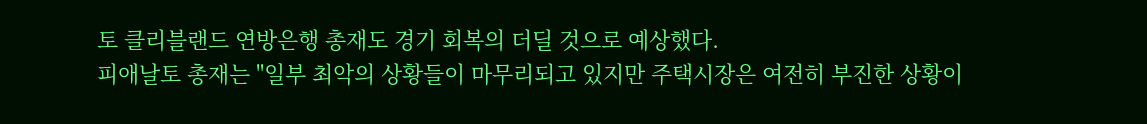토 클리블랜드 연방은행 총재도 경기 회복의 더딜 것으로 예상했다.
피애날토 총재는 "일부 최악의 상황들이 마무리되고 있지만 주택시장은 여전히 부진한 상황이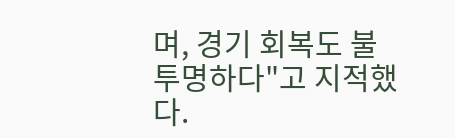며, 경기 회복도 불투명하다"고 지적했다.